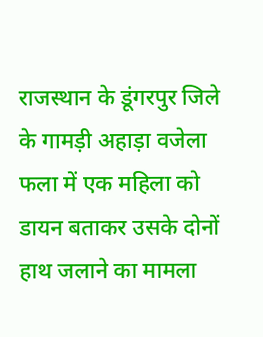राजस्थान के डूंगरपुर जिले के गामड़ी अहाड़ा वजेला फला में एक महिला को डायन बताकर उसके दोनों हाथ जलाने का मामला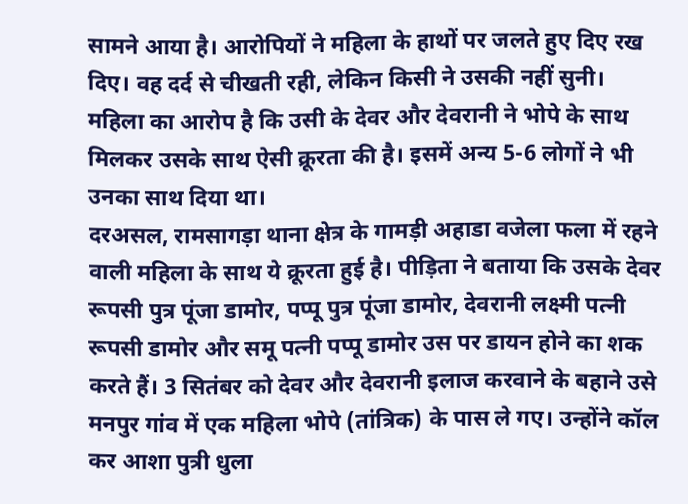सामने आया है। आरोपियों ने महिला के हाथों पर जलते हुए दिए रख दिए। वह दर्द से चीखती रही, लेकिन किसी ने उसकी नहीं सुनी। महिला का आरोप है कि उसी के देवर और देवरानी ने भोपे के साथ मिलकर उसके साथ ऐसी क्रूरता की है। इसमें अन्य 5-6 लोगों ने भी उनका साथ दिया था।
दरअसल, रामसागड़ा थाना क्षेत्र के गामड़ी अहाडा वजेला फला में रहने वाली महिला के साथ ये क्रूरता हुई है। पीड़िता ने बताया कि उसके देवर रूपसी पुत्र पूंजा डामोर, पप्पू पुत्र पूंजा डामोर, देवरानी लक्ष्मी पत्नी रूपसी डामोर और समू पत्नी पप्पू डामोर उस पर डायन होने का शक करते हैं। 3 सितंबर को देवर और देवरानी इलाज करवाने के बहाने उसे मनपुर गांव में एक महिला भोपे (तांत्रिक) के पास ले गए। उन्होंने कॉल कर आशा पुत्री धुला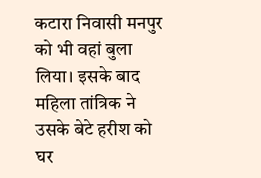कटारा निवासी मनपुर को भी वहां बुला लिया। इसके बाद महिला तांत्रिक ने उसके बेटे हरीश को घर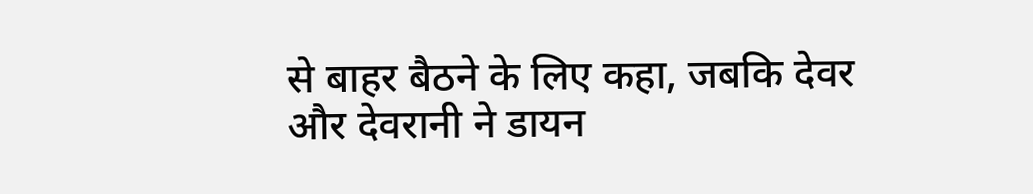से बाहर बैठने के लिए कहा, जबकि देवर और देवरानी ने डायन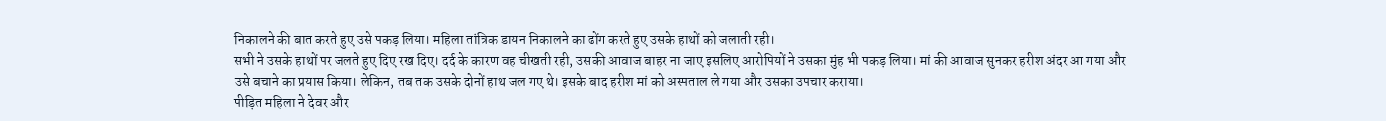निकालने की बात करते हुए उसे पकड़ लिया। महिला तांत्रिक डायन निकालने का ढोंग करते हुए उसके हाथों को जलाती रही।
सभी ने उसके हाथों पर जलते हुए दिए रख दिए। दर्द के कारण वह चीखती रही, उसकी आवाज बाहर ना जाए इसलिए आरोपियों ने उसका मुंह भी पकड़ लिया। मां की आवाज सुनकर हरीश अंदर आ गया और उसे बचाने का प्रयास किया। लेकिन, तब तक उसके दोनों हाथ जल गए थे। इसके बाद हरीश मां को अस्पताल ले गया और उसका उपचार कराया।
पीड़ित महिला ने देवर और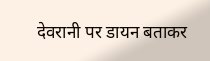देवरानी पर डायन बताकर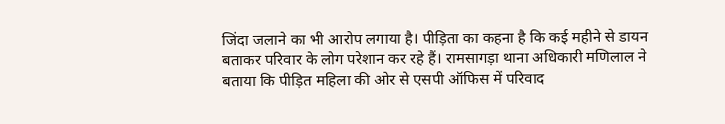जिंदा जलाने का भी आरोप लगाया है। पीड़िता का कहना है कि कई महीने से डायन बताकर परिवार के लोग परेशान कर रहे हैं। रामसागड़ा थाना अधिकारी मणिलाल ने बताया कि पीड़ित महिला की ओर से एसपी ऑफिस में परिवाद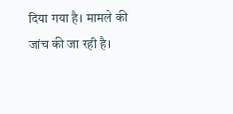दिया गया है। मामले की जांच की जा रही है।